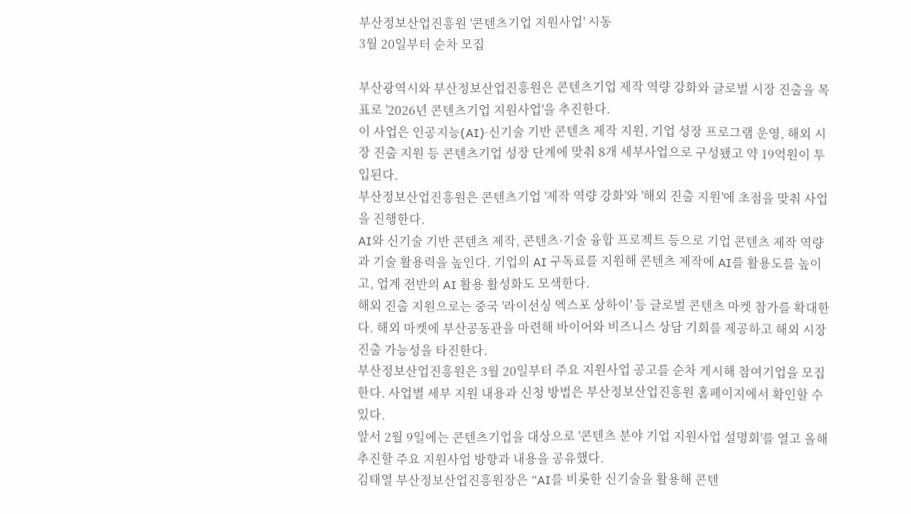부산정보산업진흥원 '콘텐츠기업 지원사업' 시동
3월 20일부터 순차 모집

부산광역시와 부산정보산업진흥원은 콘텐츠기업 제작 역량 강화와 글로벌 시장 진출을 목표로 '2026년 콘텐츠기업 지원사업'을 추진한다.
이 사업은 인공지능(AI)·신기술 기반 콘텐츠 제작 지원, 기업 성장 프로그램 운영, 해외 시장 진출 지원 등 콘텐츠기업 성장 단계에 맞춰 8개 세부사업으로 구성됐고 약 19억원이 투입된다.
부산정보산업진흥원은 콘텐츠기업 '제작 역량 강화'와 '해외 진출 지원'에 초점을 맞춰 사업을 진행한다.
AI와 신기술 기반 콘텐츠 제작, 콘텐츠·기술 융합 프로젝트 등으로 기업 콘텐츠 제작 역량과 기술 활용력을 높인다. 기업의 AI 구독료를 지원해 콘텐츠 제작에 AI를 활용도를 높이고, 업계 전반의 AI 활용 활성화도 모색한다.
해외 진출 지원으로는 중국 '라이선싱 엑스포 상하이' 등 글로벌 콘텐츠 마켓 참가를 확대한다. 해외 마켓에 부산공동관을 마련해 바이어와 비즈니스 상담 기회를 제공하고 해외 시장 진출 가능성을 타진한다.
부산정보산업진흥원은 3월 20일부터 주요 지원사업 공고를 순차 게시해 참여기업을 모집한다. 사업별 세부 지원 내용과 신청 방법은 부산정보산업진흥원 홈페이지에서 확인할 수 있다.
앞서 2월 9일에는 콘텐츠기업을 대상으로 '콘텐츠 분야 기업 지원사업 설명회'를 열고 올해 추진할 주요 지원사업 방향과 내용을 공유했다.
김태열 부산정보산업진흥원장은 “AI를 비롯한 신기술을 활용해 콘텐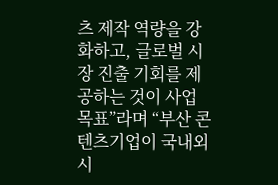츠 제작 역량을 강화하고, 글로벌 시장 진출 기회를 제공하는 것이 사업 목표”라며 “부산 콘텐츠기업이 국내외 시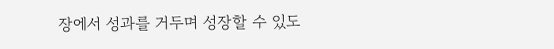장에서 성과를 거두며 성장할 수 있도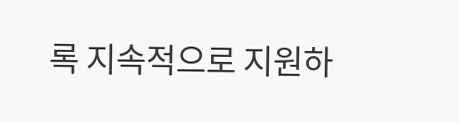록 지속적으로 지원하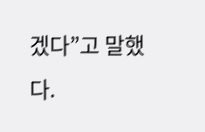겠다”고 말했다.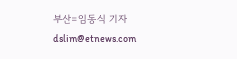부산=임동식 기자 dslim@etnews.com